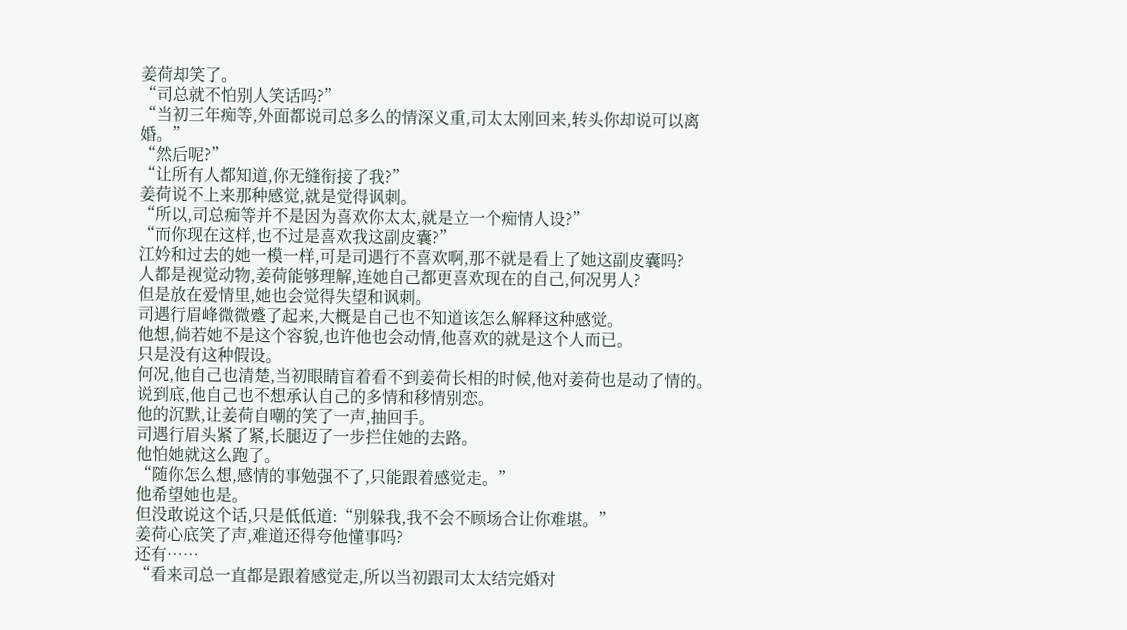姜荷却笑了。
“司总就不怕别人笑话吗?”
“当初三年痴等,外面都说司总多么的情深义重,司太太刚回来,转头你却说可以离婚。”
“然后呢?”
“让所有人都知道,你无缝衔接了我?”
姜荷说不上来那种感觉,就是觉得讽刺。
“所以,司总痴等并不是因为喜欢你太太,就是立一个痴情人设?”
“而你现在这样,也不过是喜欢我这副皮囊?”
江妗和过去的她一模一样,可是司遇行不喜欢啊,那不就是看上了她这副皮囊吗?
人都是视觉动物,姜荷能够理解,连她自己都更喜欢现在的自己,何况男人?
但是放在爱情里,她也会觉得失望和讽刺。
司遇行眉峰微微蹙了起来,大概是自己也不知道该怎么解释这种感觉。
他想,倘若她不是这个容貌,也许他也会动情,他喜欢的就是这个人而已。
只是没有这种假设。
何况,他自己也清楚,当初眼睛盲着看不到姜荷长相的时候,他对姜荷也是动了情的。
说到底,他自己也不想承认自己的多情和移情别恋。
他的沉默,让姜荷自嘲的笑了一声,抽回手。
司遇行眉头紧了紧,长腿迈了一步拦住她的去路。
他怕她就这么跑了。
“随你怎么想,感情的事勉强不了,只能跟着感觉走。”
他希望她也是。
但没敢说这个话,只是低低道:“别躲我,我不会不顾场合让你难堪。”
姜荷心底笑了声,难道还得夸他懂事吗?
还有……
“看来司总一直都是跟着感觉走,所以当初跟司太太结完婚对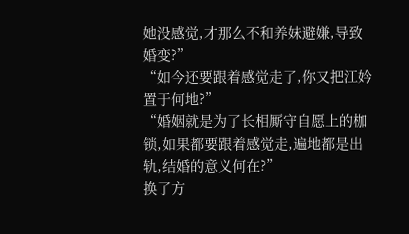她没感觉,才那么不和养妹避嫌,导致婚变?”
“如今还要跟着感觉走了,你又把江妗置于何地?”
“婚姻就是为了长相厮守自愿上的枷锁,如果都要跟着感觉走,遍地都是出轨,结婚的意义何在?”
换了方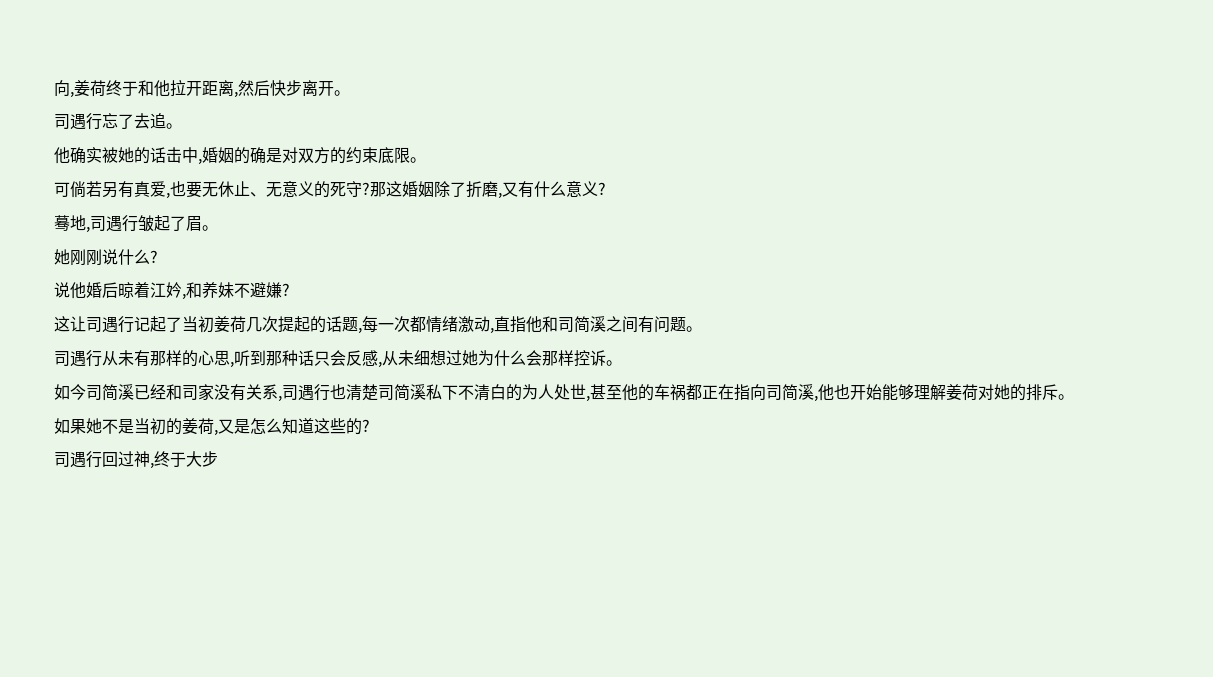向,姜荷终于和他拉开距离,然后快步离开。
司遇行忘了去追。
他确实被她的话击中,婚姻的确是对双方的约束底限。
可倘若另有真爱,也要无休止、无意义的死守?那这婚姻除了折磨,又有什么意义?
蓦地,司遇行皱起了眉。
她刚刚说什么?
说他婚后晾着江妗,和养妹不避嫌?
这让司遇行记起了当初姜荷几次提起的话题,每一次都情绪激动,直指他和司简溪之间有问题。
司遇行从未有那样的心思,听到那种话只会反感,从未细想过她为什么会那样控诉。
如今司简溪已经和司家没有关系,司遇行也清楚司简溪私下不清白的为人处世,甚至他的车祸都正在指向司简溪,他也开始能够理解姜荷对她的排斥。
如果她不是当初的姜荷,又是怎么知道这些的?
司遇行回过神,终于大步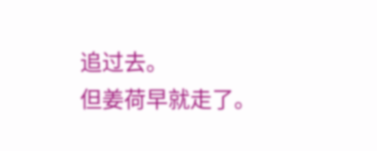追过去。
但姜荷早就走了。